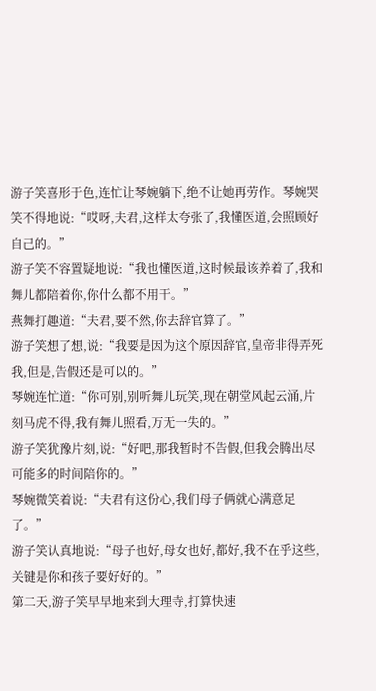游子笑喜形于色,连忙让琴婉躺下,绝不让她再劳作。琴婉哭笑不得地说:“哎呀,夫君,这样太夸张了,我懂医道,会照顾好自己的。”
游子笑不容置疑地说:“我也懂医道,这时候最该养着了,我和舞儿都陪着你,你什么都不用干。”
燕舞打趣道:“夫君,要不然,你去辞官算了。”
游子笑想了想,说:“我要是因为这个原因辞官,皇帝非得弄死我,但是,告假还是可以的。”
琴婉连忙道:“你可别,别听舞儿玩笑,现在朝堂风起云涌,片刻马虎不得,我有舞儿照看,万无一失的。”
游子笑犹豫片刻,说:“好吧,那我暂时不告假,但我会腾出尽可能多的时间陪你的。”
琴婉微笑着说:“夫君有这份心,我们母子俩就心满意足了。”
游子笑认真地说:“母子也好,母女也好,都好,我不在乎这些,关键是你和孩子要好好的。”
第二天,游子笑早早地来到大理寺,打算快速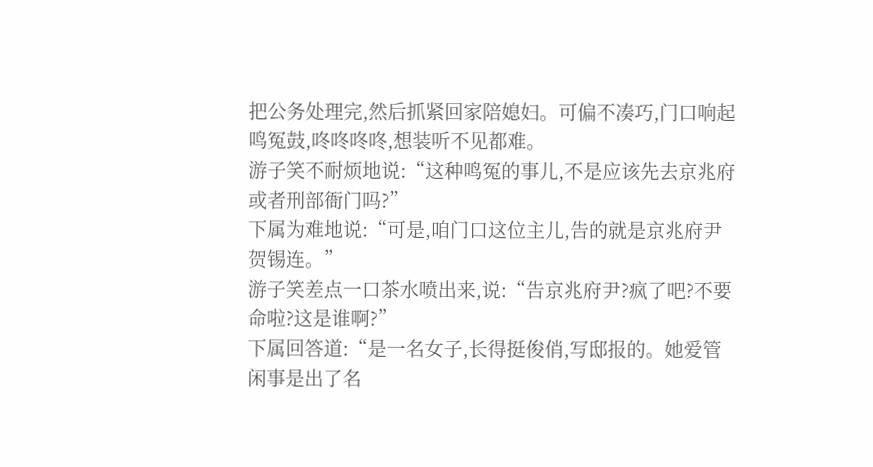把公务处理完,然后抓紧回家陪媳妇。可偏不凑巧,门口响起鸣冤鼓,咚咚咚咚,想装听不见都难。
游子笑不耐烦地说:“这种鸣冤的事儿,不是应该先去京兆府或者刑部衙门吗?”
下属为难地说:“可是,咱门口这位主儿,告的就是京兆府尹贺锡连。”
游子笑差点一口茶水喷出来,说:“告京兆府尹?疯了吧?不要命啦?这是谁啊?”
下属回答道:“是一名女子,长得挺俊俏,写邸报的。她爱管闲事是出了名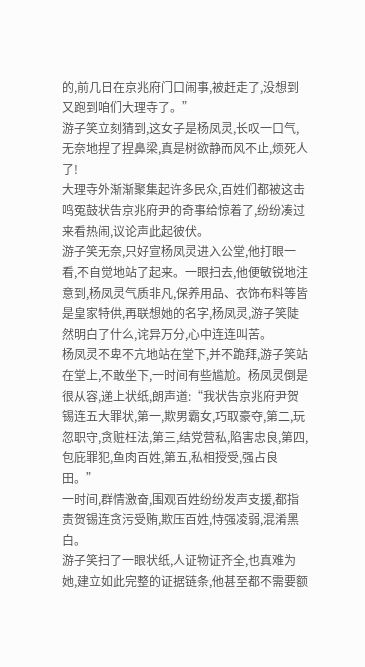的,前几日在京兆府门口闹事,被赶走了,没想到又跑到咱们大理寺了。”
游子笑立刻猜到,这女子是杨凤灵,长叹一口气,无奈地捏了捏鼻梁,真是树欲静而风不止,烦死人了!
大理寺外渐渐聚集起许多民众,百姓们都被这击鸣冤鼓状告京兆府尹的奇事给惊着了,纷纷凑过来看热闹,议论声此起彼伏。
游子笑无奈,只好宣杨凤灵进入公堂,他打眼一看,不自觉地站了起来。一眼扫去,他便敏锐地注意到,杨凤灵气质非凡,保养用品、衣饰布料等皆是皇家特供,再联想她的名字,杨凤灵,游子笑陡然明白了什么,诧异万分,心中连连叫苦。
杨凤灵不卑不亢地站在堂下,并不跪拜,游子笑站在堂上,不敢坐下,一时间有些尴尬。杨凤灵倒是很从容,递上状纸,朗声道:“我状告京兆府尹贺锡连五大罪状,第一,欺男霸女,巧取豪夺,第二,玩忽职守,贪赃枉法,第三,结党营私,陷害忠良,第四,包庇罪犯,鱼肉百姓,第五,私相授受,强占良田。”
一时间,群情激奋,围观百姓纷纷发声支援,都指责贺锡连贪污受贿,欺压百姓,恃强凌弱,混淆黑白。
游子笑扫了一眼状纸,人证物证齐全,也真难为她,建立如此完整的证据链条,他甚至都不需要额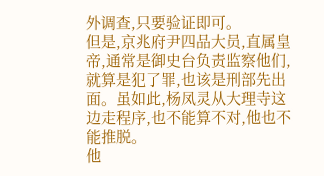外调查,只要验证即可。
但是,京兆府尹四品大员,直属皇帝,通常是御史台负责监察他们,就算是犯了罪,也该是刑部先出面。虽如此,杨凤灵从大理寺这边走程序,也不能算不对,他也不能推脱。
他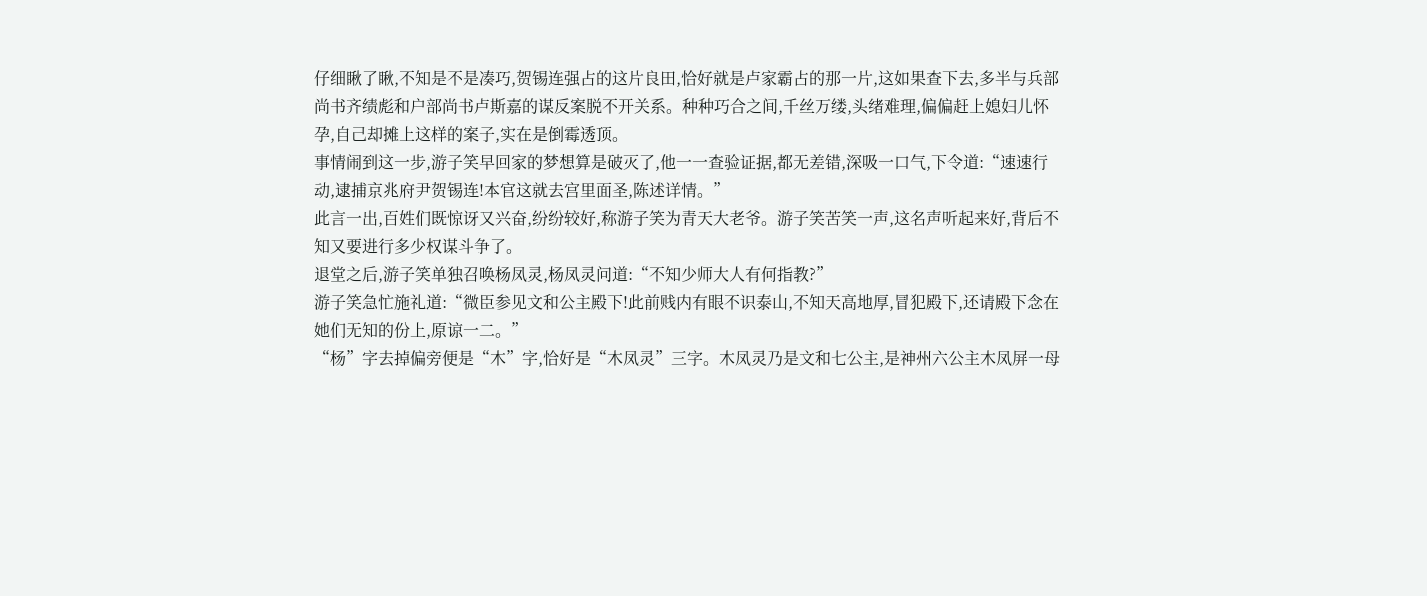仔细瞅了瞅,不知是不是凑巧,贺锡连强占的这片良田,恰好就是卢家霸占的那一片,这如果查下去,多半与兵部尚书齐绩彪和户部尚书卢斯嘉的谋反案脱不开关系。种种巧合之间,千丝万缕,头绪难理,偏偏赶上媳妇儿怀孕,自己却摊上这样的案子,实在是倒霉透顶。
事情闹到这一步,游子笑早回家的梦想算是破灭了,他一一查验证据,都无差错,深吸一口气,下令道:“速速行动,逮捕京兆府尹贺锡连!本官这就去宫里面圣,陈述详情。”
此言一出,百姓们既惊讶又兴奋,纷纷较好,称游子笑为青天大老爷。游子笑苦笑一声,这名声听起来好,背后不知又要进行多少权谋斗争了。
退堂之后,游子笑单独召唤杨凤灵,杨凤灵问道:“不知少师大人有何指教?”
游子笑急忙施礼道:“微臣参见文和公主殿下!此前贱内有眼不识泰山,不知天高地厚,冒犯殿下,还请殿下念在她们无知的份上,原谅一二。”
“杨”字去掉偏旁便是“木”字,恰好是“木凤灵”三字。木凤灵乃是文和七公主,是神州六公主木凤屏一母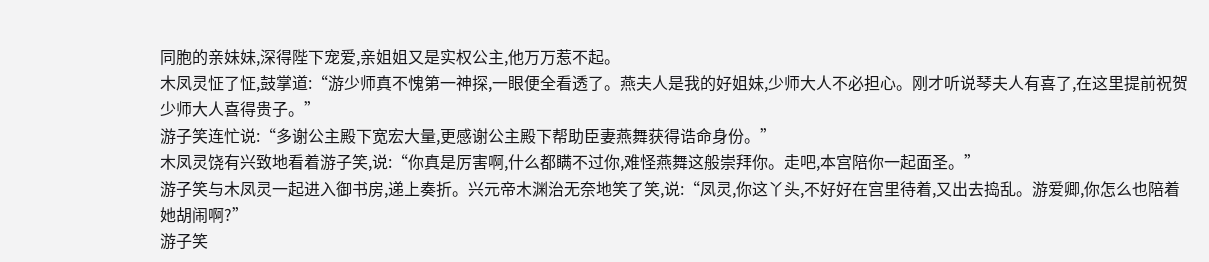同胞的亲妹妹,深得陛下宠爱,亲姐姐又是实权公主,他万万惹不起。
木凤灵怔了怔,鼓掌道:“游少师真不愧第一神探,一眼便全看透了。燕夫人是我的好姐妹,少师大人不必担心。刚才听说琴夫人有喜了,在这里提前祝贺少师大人喜得贵子。”
游子笑连忙说:“多谢公主殿下宽宏大量,更感谢公主殿下帮助臣妻燕舞获得诰命身份。”
木凤灵饶有兴致地看着游子笑,说:“你真是厉害啊,什么都瞒不过你,难怪燕舞这般崇拜你。走吧,本宫陪你一起面圣。”
游子笑与木凤灵一起进入御书房,递上奏折。兴元帝木渊治无奈地笑了笑,说:“凤灵,你这丫头,不好好在宫里待着,又出去捣乱。游爱卿,你怎么也陪着她胡闹啊?”
游子笑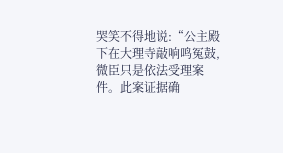哭笑不得地说:“公主殿下在大理寺敲响鸣冤鼓,微臣只是依法受理案件。此案证据确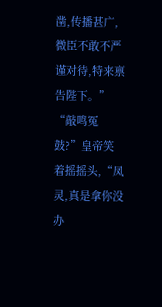凿,传播甚广,微臣不敢不严谨对待,特来禀告陛下。”
“敲鸣冤鼓?”皇帝笑着摇摇头,“凤灵,真是拿你没办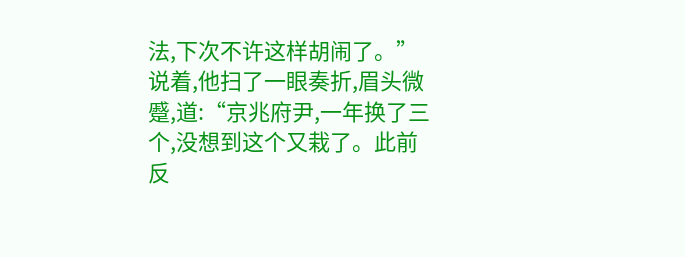法,下次不许这样胡闹了。”说着,他扫了一眼奏折,眉头微蹙,道:“京兆府尹,一年换了三个,没想到这个又栽了。此前反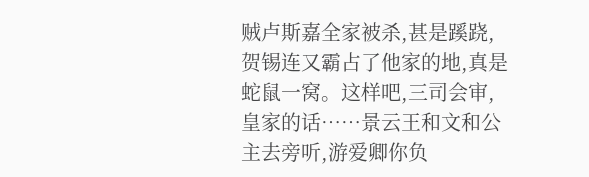贼卢斯嘉全家被杀,甚是蹊跷,贺锡连又霸占了他家的地,真是蛇鼠一窝。这样吧,三司会审,皇家的话……景云王和文和公主去旁听,游爱卿你负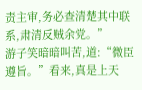责主审,务必查清楚其中联系,肃清反贼余党。”
游子笑暗暗叫苦,道:“微臣遵旨。”看来,真是上天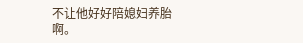不让他好好陪媳妇养胎啊。